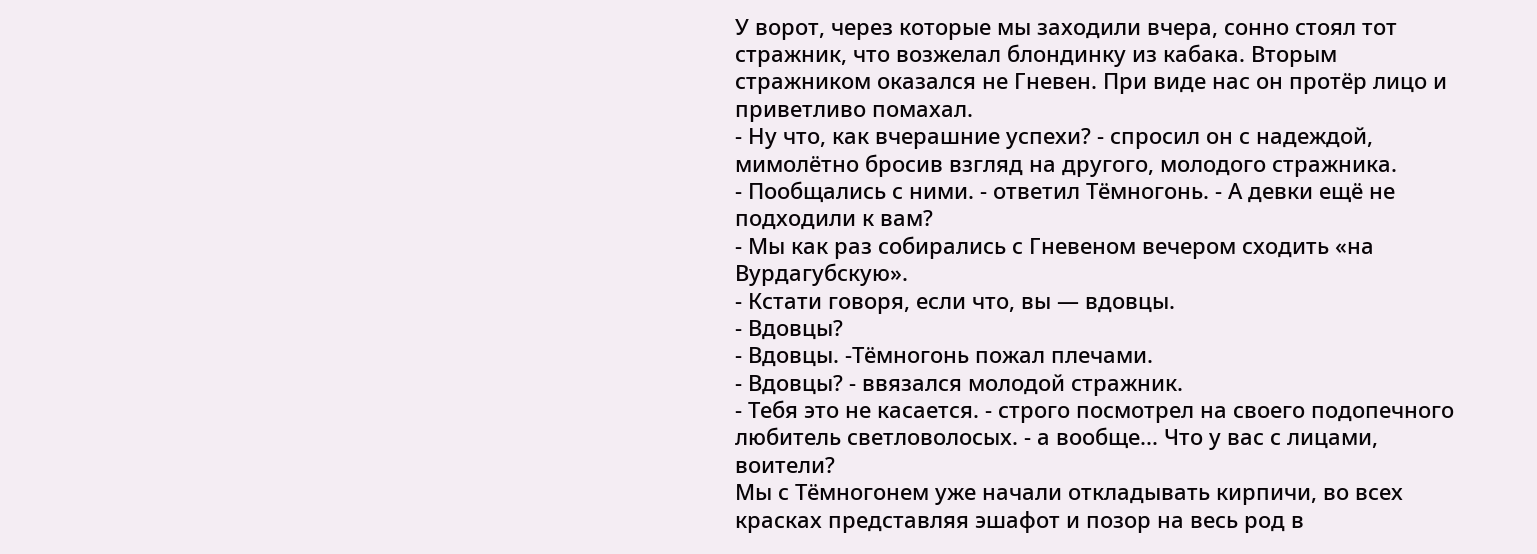У ворот, через которые мы заходили вчера, сонно стоял тот стражник, что возжелал блондинку из кабака. Вторым стражником оказался не Гневен. При виде нас он протёр лицо и приветливо помахал.
- Ну что, как вчерашние успехи? - спросил он с надеждой, мимолётно бросив взгляд на другого, молодого стражника.
- Пообщались с ними. - ответил Тёмногонь. - А девки ещё не подходили к вам?
- Мы как раз собирались с Гневеном вечером сходить «на Вурдагубскую».
- Кстати говоря, если что, вы — вдовцы.
- Вдовцы?
- Вдовцы. -Тёмногонь пожал плечами.
- Вдовцы? - ввязался молодой стражник.
- Тебя это не касается. - строго посмотрел на своего подопечного любитель светловолосых. - а вообще... Что у вас с лицами, воители?
Мы с Тёмногонем уже начали откладывать кирпичи, во всех красках представляя эшафот и позор на весь род в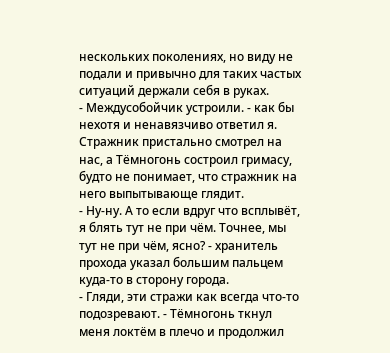нескольких поколениях, но виду не подали и привычно для таких частых ситуаций держали себя в руках.
- Междусобойчик устроили. - как бы нехотя и ненавязчиво ответил я.
Стражник пристально смотрел на нас, а Тёмногонь состроил гримасу, будто не понимает, что стражник на него выпытывающе глядит.
- Ну-ну. А то если вдруг что всплывёт, я блять тут не при чём. Точнее, мы тут не при чём, ясно? - хранитель прохода указал большим пальцем куда-то в сторону города.
- Гляди, эти стражи как всегда что-то подозревают. - Тёмногонь ткнул меня локтём в плечо и продолжил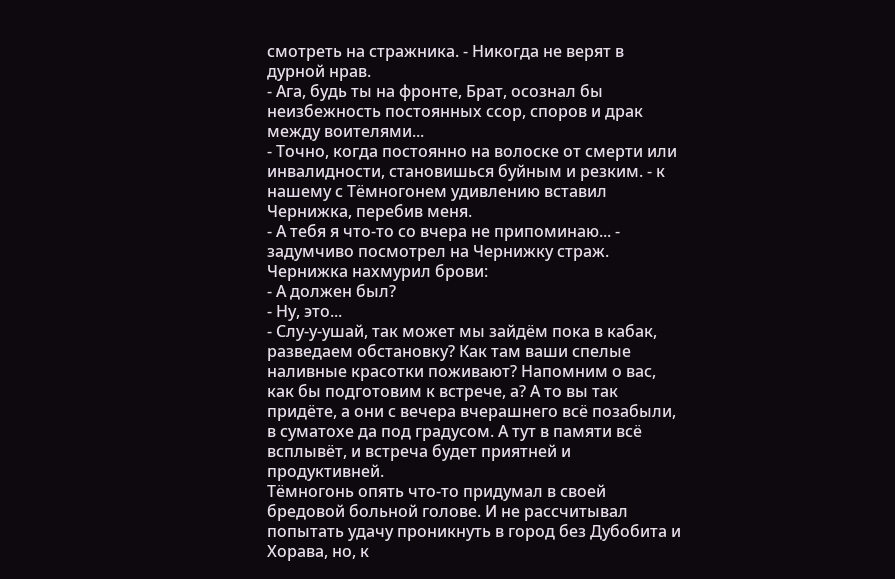смотреть на стражника. - Никогда не верят в дурной нрав.
- Ага, будь ты на фронте, Брат, осознал бы неизбежность постоянных ссор, споров и драк между воителями...
- Точно, когда постоянно на волоске от смерти или инвалидности, становишься буйным и резким. - к нашему с Тёмногонем удивлению вставил Чернижка, перебив меня.
- А тебя я что-то со вчера не припоминаю... - задумчиво посмотрел на Чернижку страж.
Чернижка нахмурил брови:
- А должен был?
- Ну, это...
- Слу-у-ушай, так может мы зайдём пока в кабак, разведаем обстановку? Как там ваши спелые наливные красотки поживают? Напомним о вас, как бы подготовим к встрече, а? А то вы так придёте, а они с вечера вчерашнего всё позабыли, в суматохе да под градусом. А тут в памяти всё всплывёт, и встреча будет приятней и продуктивней.
Тёмногонь опять что-то придумал в своей бредовой больной голове. И не рассчитывал попытать удачу проникнуть в город без Дубобита и Хорава, но, к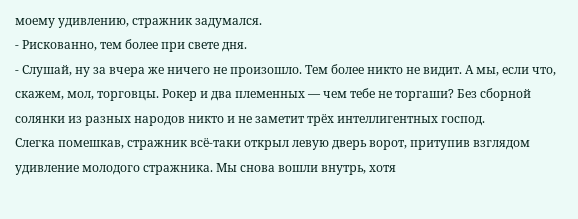моему удивлению, стражник задумался.
- Рискованно, тем более при свете дня.
- Слушай, ну за вчера же ничего не произошло. Тем более никто не видит. А мы, если что, скажем, мол, торговцы. Рокер и два племенных — чем тебе не торгаши? Без сборной солянки из разных народов никто и не заметит трёх интеллигентных господ.
Слегка помешкав, стражник всё-таки открыл левую дверь ворот, притупив взглядом удивление молодого стражника. Мы снова вошли внутрь, хотя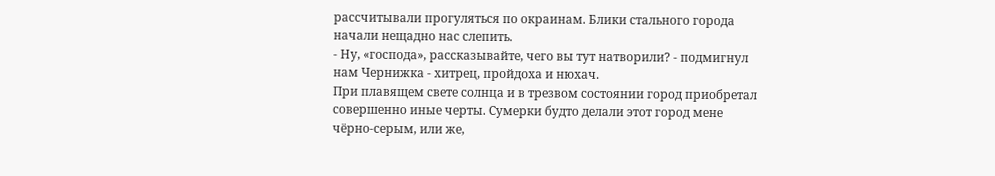рассчитывали прогуляться по окраинам. Блики стального города начали нещадно нас слепить.
- Ну, «господа», рассказывайте, чего вы тут натворили? - подмигнул нам Чернижка - хитрец, пройдоха и нюхач.
При плавящем свете солнца и в трезвом состоянии город приобретал совершенно иные черты. Сумерки будто делали этот город мене чёрно-серым, или же,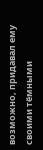возможно, придавал ему своими тёмными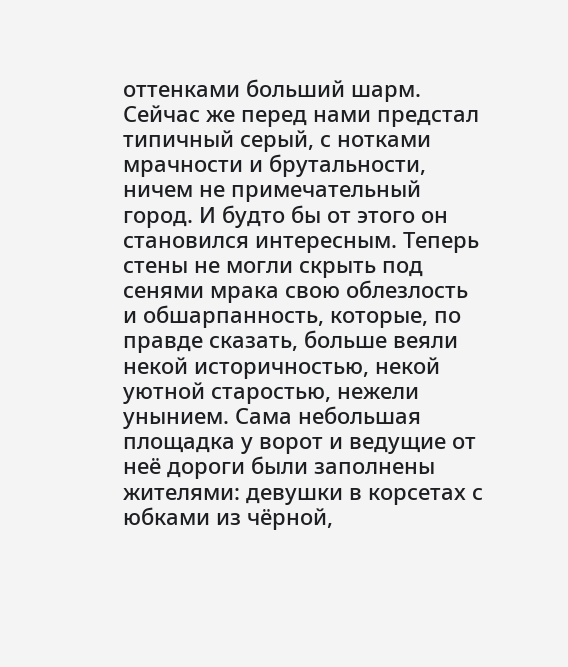оттенками больший шарм. Сейчас же перед нами предстал типичный серый, с нотками мрачности и брутальности, ничем не примечательный город. И будто бы от этого он становился интересным. Теперь стены не могли скрыть под сенями мрака свою облезлость и обшарпанность, которые, по правде сказать, больше веяли некой историчностью, некой уютной старостью, нежели унынием. Сама небольшая площадка у ворот и ведущие от неё дороги были заполнены жителями: девушки в корсетах с юбками из чёрной,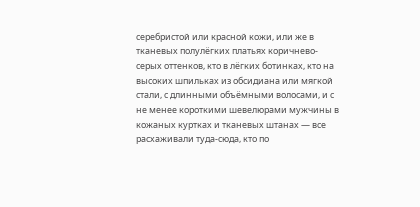серебристой или красной кожи, или же в тканевых полулёгких платьях коричнево-серых оттенков, кто в лёгких ботинках, кто на высоких шпильках из обсидиана или мягкой стали, с длинными объёмными волосами, и с не менее короткими шевелюрами мужчины в кожаных куртках и тканевых штанах — все расхаживали туда-сюда, кто по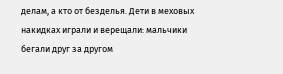делам, а кто от безделья. Дети в меховых накидках играли и верещали: мальчики бегали друг за другом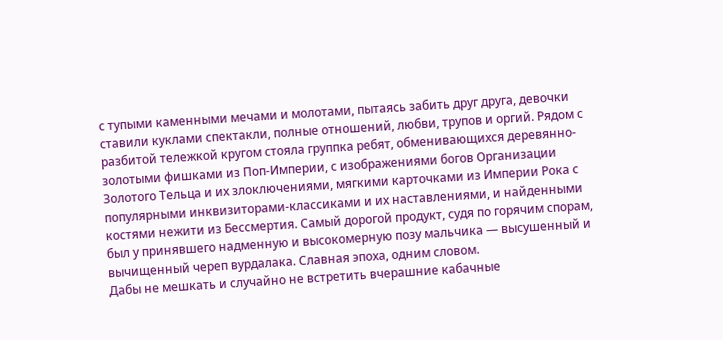с тупыми каменными мечами и молотами, пытаясь забить друг друга, девочки ставили куклами спектакли, полные отношений, любви, трупов и оргий. Рядом с разбитой тележкой кругом стояла группка ребят, обменивающихся деревянно-золотыми фишками из Поп-Империи, с изображениями богов Организации Золотого Тельца и их злоключениями, мягкими карточками из Империи Рока с популярными инквизиторами-классиками и их наставлениями, и найденными костями нежити из Бессмертия. Самый дорогой продукт, судя по горячим спорам, был у принявшего надменную и высокомерную позу мальчика — высушенный и вычищенный череп вурдалака. Славная эпоха, одним словом.
Дабы не мешкать и случайно не встретить вчерашние кабачные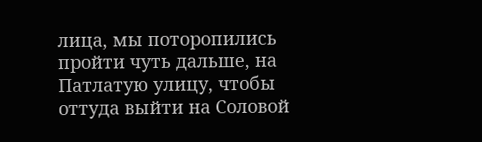лица, мы поторопились пройти чуть дальше, на Патлатую улицу, чтобы оттуда выйти на Соловой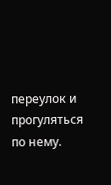переулок и прогуляться по нему.